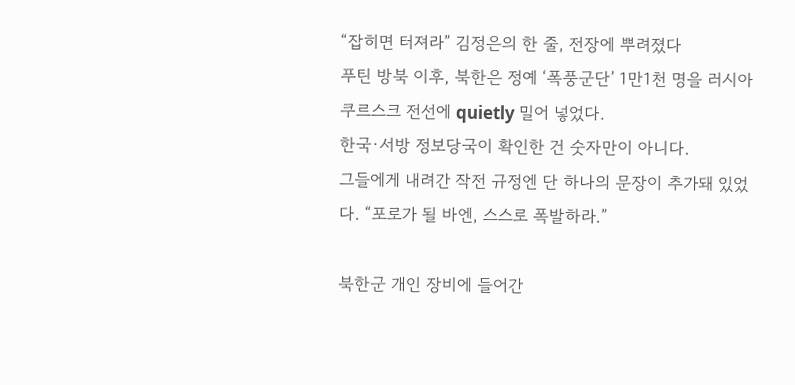“잡히면 터져라” 김정은의 한 줄, 전장에 뿌려졌다
푸틴 방북 이후, 북한은 정예 ‘폭풍군단’ 1만1천 명을 러시아 쿠르스크 전선에 quietly 밀어 넣었다.
한국·서방 정보당국이 확인한 건 숫자만이 아니다.
그들에게 내려간 작전 규정엔 단 하나의 문장이 추가돼 있었다. “포로가 될 바엔, 스스로 폭발하라.”

북한군 개인 장비에 들어간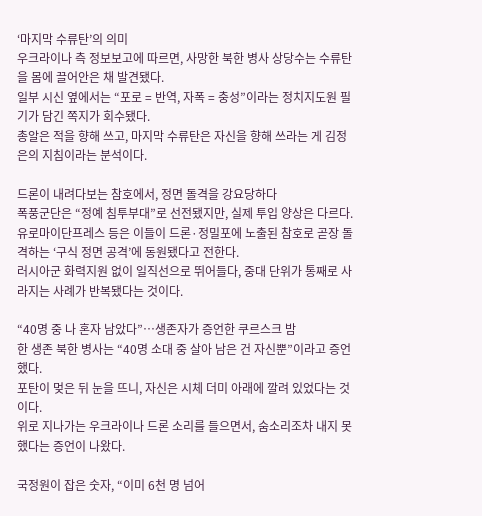‘마지막 수류탄’의 의미
우크라이나 측 정보보고에 따르면, 사망한 북한 병사 상당수는 수류탄을 몸에 끌어안은 채 발견됐다.
일부 시신 옆에서는 “포로 = 반역, 자폭 = 충성”이라는 정치지도원 필기가 담긴 쪽지가 회수됐다.
총알은 적을 향해 쓰고, 마지막 수류탄은 자신을 향해 쓰라는 게 김정은의 지침이라는 분석이다.

드론이 내려다보는 참호에서, 정면 돌격을 강요당하다
폭풍군단은 “정예 침투부대”로 선전됐지만, 실제 투입 양상은 다르다.
유로마이단프레스 등은 이들이 드론·정밀포에 노출된 참호로 곧장 돌격하는 ‘구식 정면 공격’에 동원됐다고 전한다.
러시아군 화력지원 없이 일직선으로 뛰어들다, 중대 단위가 통째로 사라지는 사례가 반복됐다는 것이다.

“40명 중 나 혼자 남았다”…생존자가 증언한 쿠르스크 밤
한 생존 북한 병사는 “40명 소대 중 살아 남은 건 자신뿐”이라고 증언했다.
포탄이 멎은 뒤 눈을 뜨니, 자신은 시체 더미 아래에 깔려 있었다는 것이다.
위로 지나가는 우크라이나 드론 소리를 들으면서, 숨소리조차 내지 못했다는 증언이 나왔다.

국정원이 잡은 숫자, “이미 6천 명 넘어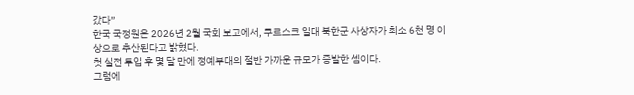갔다”
한국 국정원은 2026년 2월 국회 보고에서, 쿠르스크 일대 북한군 사상자가 최소 6천 명 이상으로 추산된다고 밝혔다.
첫 실전 투입 후 몇 달 만에 정예부대의 절반 가까운 규모가 증발한 셈이다.
그럼에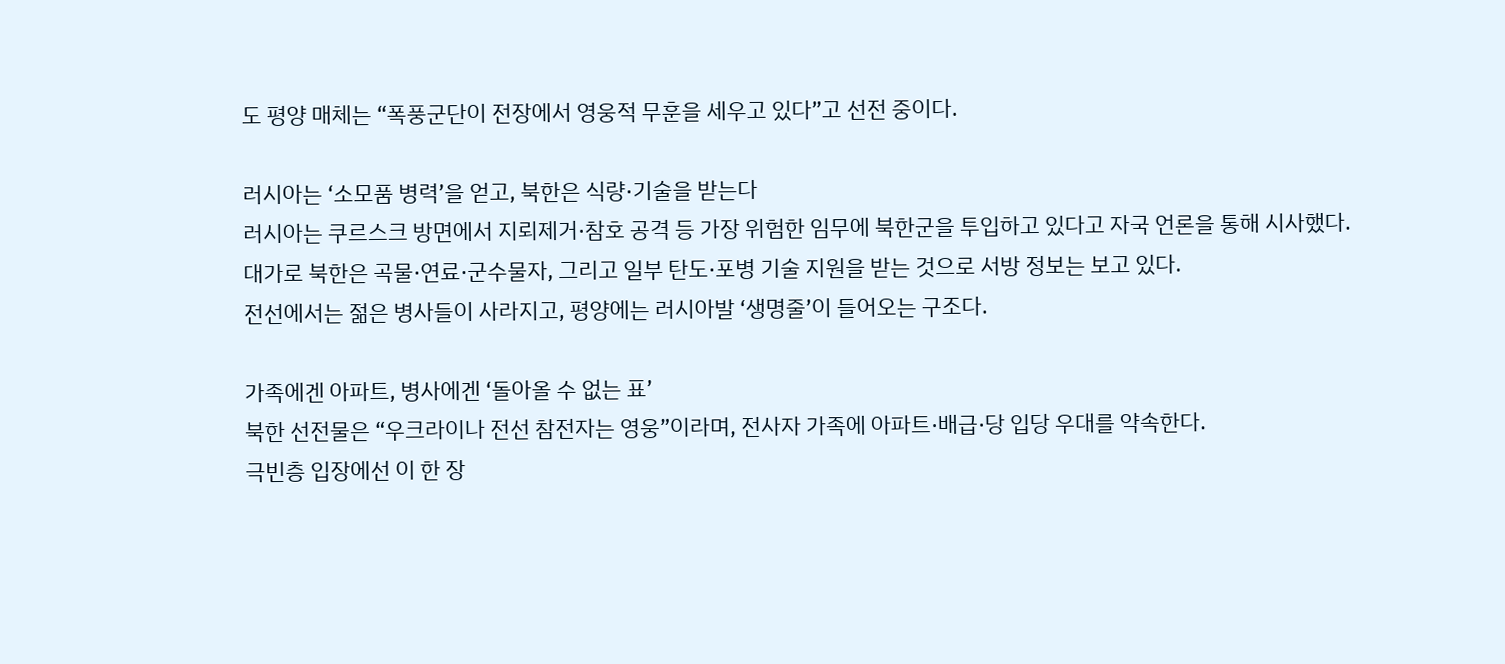도 평양 매체는 “폭풍군단이 전장에서 영웅적 무훈을 세우고 있다”고 선전 중이다.

러시아는 ‘소모품 병력’을 얻고, 북한은 식량·기술을 받는다
러시아는 쿠르스크 방면에서 지뢰제거·참호 공격 등 가장 위험한 임무에 북한군을 투입하고 있다고 자국 언론을 통해 시사했다.
대가로 북한은 곡물·연료·군수물자, 그리고 일부 탄도·포병 기술 지원을 받는 것으로 서방 정보는 보고 있다.
전선에서는 젊은 병사들이 사라지고, 평양에는 러시아발 ‘생명줄’이 들어오는 구조다.

가족에겐 아파트, 병사에겐 ‘돌아올 수 없는 표’
북한 선전물은 “우크라이나 전선 참전자는 영웅”이라며, 전사자 가족에 아파트·배급·당 입당 우대를 약속한다.
극빈층 입장에선 이 한 장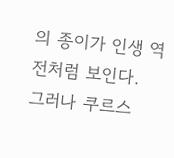의 종이가 인생 역전처럼 보인다.
그러나 쿠르스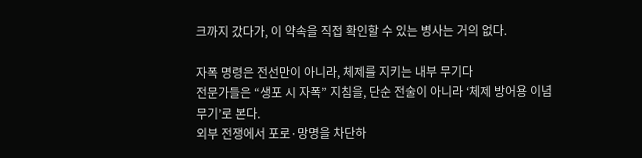크까지 갔다가, 이 약속을 직접 확인할 수 있는 병사는 거의 없다.

자폭 명령은 전선만이 아니라, 체제를 지키는 내부 무기다
전문가들은 “생포 시 자폭” 지침을, 단순 전술이 아니라 ‘체제 방어용 이념 무기’로 본다.
외부 전쟁에서 포로·망명을 차단하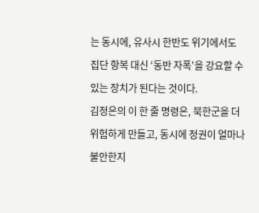는 동시에, 유사시 한반도 위기에서도 집단 항복 대신 ‘동반 자폭’을 강요할 수 있는 장치가 된다는 것이다.
김정은의 이 한 줄 명령은, 북한군을 더 위험하게 만들고, 동시에 정권이 얼마나 불안한지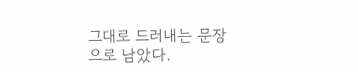그대로 드러내는 문장으로 남았다.